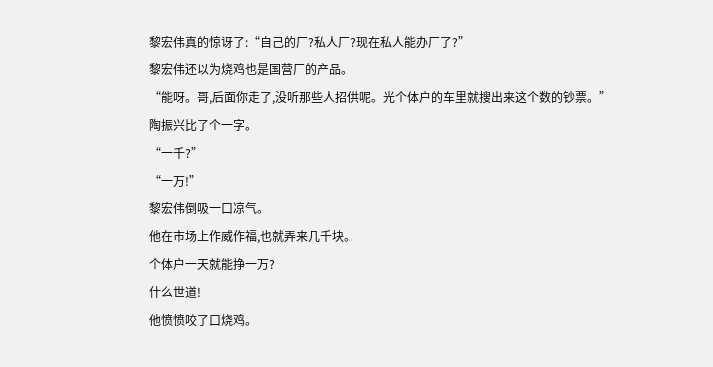黎宏伟真的惊讶了:“自己的厂?私人厂?现在私人能办厂了?”
黎宏伟还以为烧鸡也是国营厂的产品。
“能呀。哥,后面你走了,没听那些人招供呢。光个体户的车里就搜出来这个数的钞票。”
陶振兴比了个一字。
“一千?”
“一万!”
黎宏伟倒吸一口凉气。
他在市场上作威作福,也就弄来几千块。
个体户一天就能挣一万?
什么世道!
他愤愤咬了口烧鸡。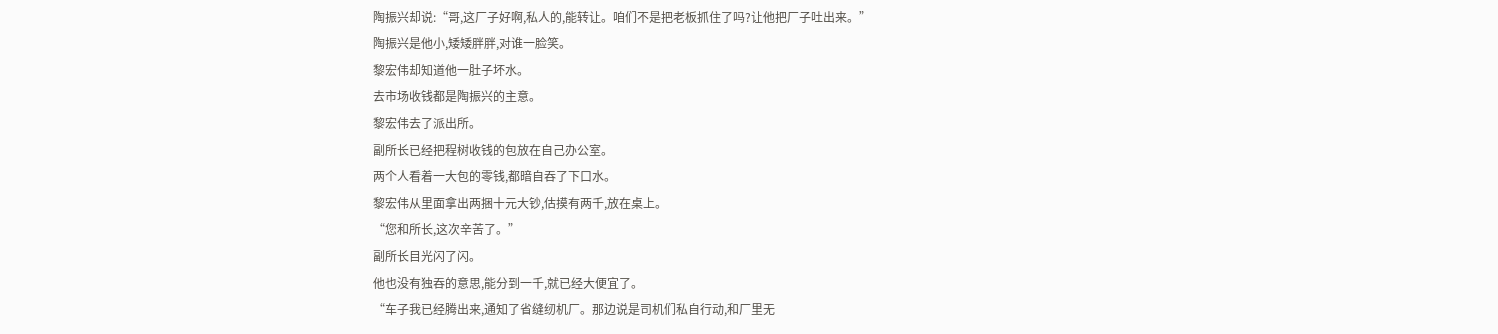陶振兴却说:“哥,这厂子好啊,私人的,能转让。咱们不是把老板抓住了吗?让他把厂子吐出来。”
陶振兴是他小,矮矮胖胖,对谁一脸笑。
黎宏伟却知道他一肚子坏水。
去市场收钱都是陶振兴的主意。
黎宏伟去了派出所。
副所长已经把程树收钱的包放在自己办公室。
两个人看着一大包的零钱,都暗自吞了下口水。
黎宏伟从里面拿出两捆十元大钞,估摸有两千,放在桌上。
“您和所长,这次辛苦了。”
副所长目光闪了闪。
他也没有独吞的意思,能分到一千,就已经大便宜了。
“车子我已经腾出来,通知了省缝纫机厂。那边说是司机们私自行动,和厂里无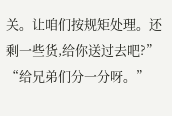关。让咱们按规矩处理。还剩一些货,给你送过去吧?”
“给兄弟们分一分呀。”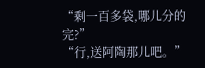“剩一百多袋,哪儿分的完?”
“行,送阿陶那儿吧。”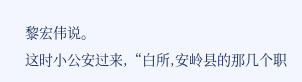黎宏伟说。
这时小公安过来,“白所,安岭县的那几个职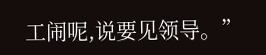工闹呢,说要见领导。”